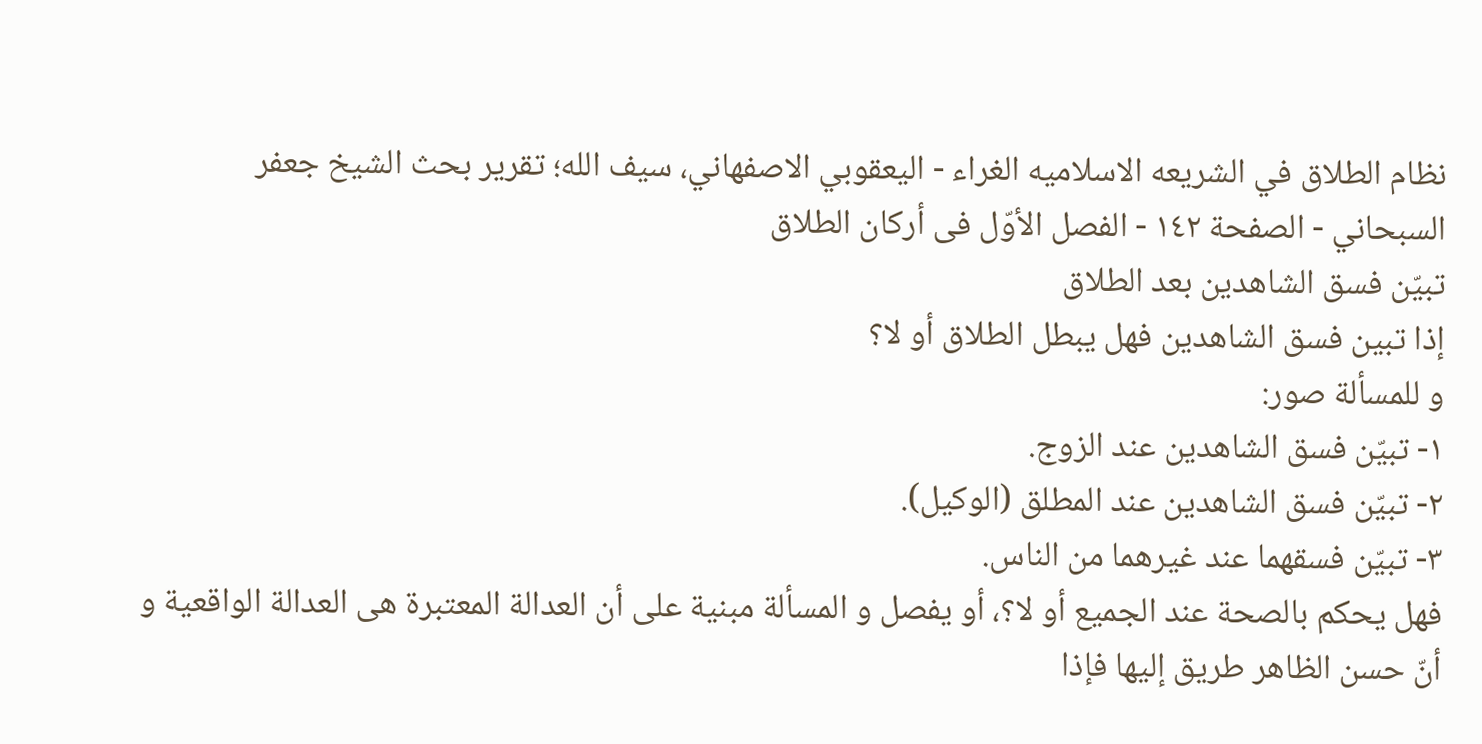نظام الطلاق في الشريعه الاسلاميه الغراء - اليعقوبي الاصفهاني، سيف الله؛ تقرير بحث الشيخ جعفر السبحاني - الصفحة ١٤٢ - الفصل الأوّل فی أرکان الطلاق
تبیّن فسق الشاهدین بعد الطلاق
إذا تبین فسق الشاهدین فهل یبطل الطلاق أو لا؟
و للمسألة صور:
١- تبیّن فسق الشاهدین عند الزوج.
٢- تبیّن فسق الشاهدین عند المطلق (الوکیل).
٣- تبیّن فسقهما عند غیرهما من الناس.
فهل یحکم بالصحة عند الجمیع أو لا؟، أو یفصل و المسألة مبنیة علی أن العدالة المعتبرة هی العدالة الواقعیة و أنّ حسن الظاهر طریق إلیها فإذا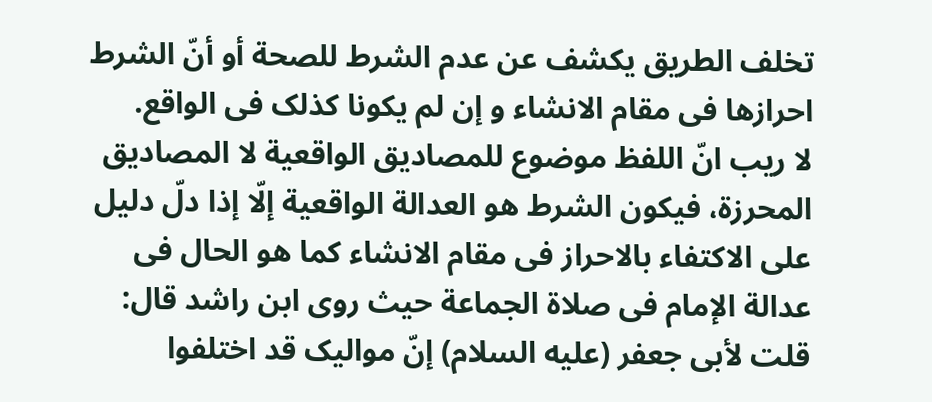تخلف الطریق یکشف عن عدم الشرط للصحة أو أنّ الشرط احرازها فی مقام الانشاء و إن لم یکونا کذلک فی الواقع.
لا ریب انّ اللفظ موضوع للمصادیق الواقعیة لا المصادیق المحرزة، فیکون الشرط هو العدالة الواقعیة إلّا إذا دلّ دلیل علی الاکتفاء بالاحراز فی مقام الانشاء کما هو الحال فی عدالة الإمام فی صلاة الجماعة حیث روی ابن راشد قال: قلت لأبی جعفر (علیه السلام) إنّ موالیک قد اختلفوا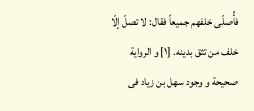فأُصلّی خلفهم جمیعاً فقال: لا تصلّ إلّا خلف من تثق بدینه. [١] و الروایة صحیحة و وجود سهل بن زیاد فی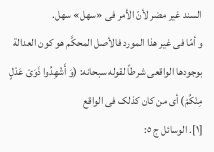السند غیر مضر لأنّ الأمر فی «سهل» سهل.
و أمّا فی غیر هذا المورد فالأصل المحکَّم هو کون العدالة بوجودها الواقعی شرطاً لقوله سبحانه: (وَ أَشْهِدُوا ذَوَیْ عَدْلٍ مِنْکُمْ) أی من کان کذلک فی الواقع
[١]. الوسائل ج ٥: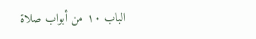الباب ١٠ من أبواب صلاة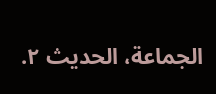الجماعة، الحدیث ٢.